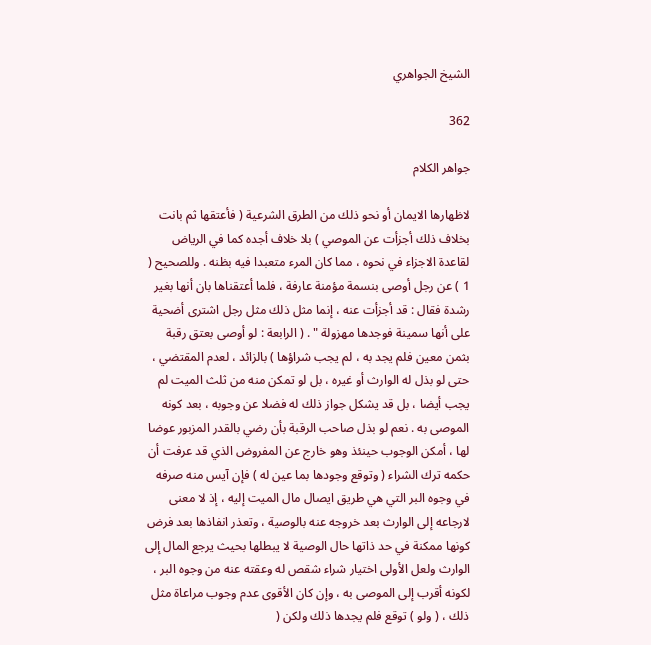الشيخ الجواهري

362

جواهر الكلام

لاظهارها الايمان أو نحو ذلك من الطرق الشرعية ( فأعتقها ثم بانت بخلاف ذلك أجزأت عن الموصي ) بلا خلاف أجده كما في الرياض لقاعدة الاجزاء في نحوه ، مما كان المرء متعبدا فيه بظنه . وللصحيح ( 1 ) عن رجل أوصى بنسمة مؤمنة عارفة ، فلما أعتقناها بان أنها بغير رشدة فقال : قد أجزأت عنه ، إنما مثل ذلك مثل رجل اشترى أضحية على أنها سمينة فوجدها مهزولة " . ( الرابعة : لو أوصى بعتق رقبة بثمن معين فلم يجد به ، لم يجب شراؤها ) بالزائد ، لعدم المقتضي ، حتى لو بذل له الوارث أو غيره ، بل لو تمكن منه من ثلث الميت لم يجب أيضا ، بل قد يشكل جواز ذلك له فضلا عن وجوبه ، بعد كونه الموصى به . نعم لو بذل صاحب الرقبة بأن رضي بالقدر المزبور عوضا لها ، أمكن الوجوب حينئذ وهو خارج عن المفروض الذي قد عرفت أن حكمه ترك الشراء ( وتوقع وجودها بما عين له ) فإن آيس منه صرفه في وجوه البر التي هي طريق ايصال مال الميت إليه ، إذ لا معنى لارجاعه إلى الوارث بعد خروجه عنه بالوصية ، وتعذر انفاذها بعد فرض كونها ممكنة في حد ذاتها حال الوصية لا يبطلها بحيث يرجع المال إلى الوارث ولعل الأولى اختيار شراء شقص له وعقته عنه من وجوه البر ، لكونه أقرب إلى الموصى به ، وإن كان الأقوى عدم وجوب مراعاة مثل ذلك ، ( ولو ) توقع فلم يجدها ذلك ولكن (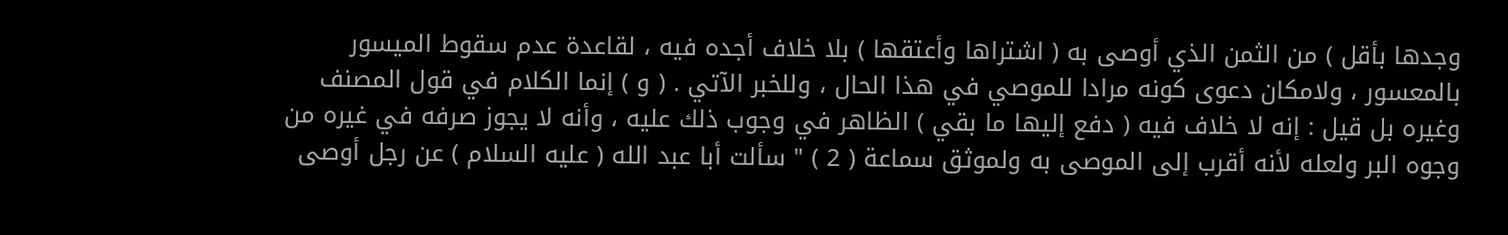وجدها بأقل ) من الثمن الذي أوصى به ( اشتراها وأعتقها ) بلا خلاف أجده فيه ، لقاعدة عدم سقوط الميسور بالمعسور ، ولامكان دعوى كونه مرادا للموصي في هذا الحال ، وللخبر الآتي . ( و ) إنما الكلام في قول المصنف وغيره بل قيل : إنه لا خلاف فيه ( دفع إليها ما بقي ) الظاهر في وجوب ذلك عليه ، وأنه لا يجوز صرفه في غيره من وجوه البر ولعله لأنه أقرب إلى الموصى به ولموثق سماعة ( 2 ) " سألت أبا عبد الله ( عليه السلام ) عن رجل أوصى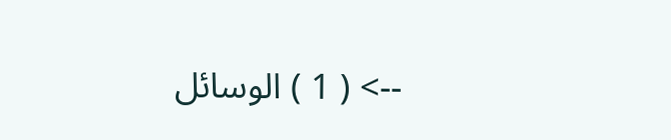--> ( 1 ) الوسائل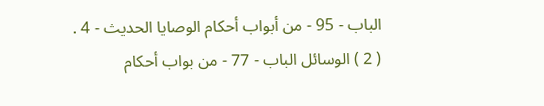الباب - 95 - من أبواب أحكام الوصايا الحديث - 4 . ( 2 ) الوسائل الباب - 77 - من بواب أحكام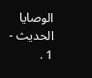الوصايا الحديث - 1 .